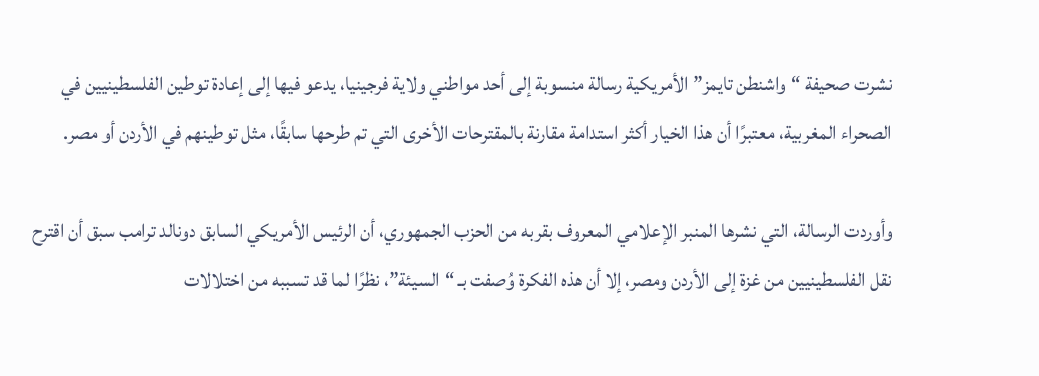نشرت صحيفة “واشنطن تايمز” الأمريكية رسالة منسوبة إلى أحد مواطني ولاية فرجينيا، يدعو فيها إلى إعادة توطين الفلسطينيين في الصحراء المغربية، معتبرًا أن هذا الخيار أكثر استدامة مقارنة بالمقترحات الأخرى التي تم طرحها سابقًا، مثل توطينهم في الأردن أو مصر.

وأوردت الرسالة، التي نشرها المنبر الإعلامي المعروف بقربه من الحزب الجمهوري، أن الرئيس الأمريكي السابق دونالد ترامب سبق أن اقترح نقل الفلسطينيين من غزة إلى الأردن ومصر، إلا أن هذه الفكرة وُصفت بـ “السيئة”، نظرًا لما قد تسببه من اختلالات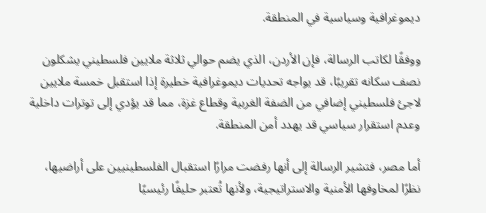ديموغرافية وسياسية في المنطقة.

ووفقًا لكاتب الرسالة، فإن الأردن، الذي يضم حوالي ثلاثة ملايين فلسطيني يشكلون نصف سكانه تقريبًا، قد يواجه تحديات ديموغرافية خطيرة إذا استقبل خمسة ملايين لاجئ فلسطيني إضافي من الضفة الغربية وقطاع غزة، مما قد يؤدي إلى توترات داخلية وعدم استقرار سياسي قد يهدد أمن المنطقة.

أما مصر، فتشير الرسالة إلى أنها رفضت مرارًا استقبال الفلسطينيين على أراضيها، نظرًا لمخاوفها الأمنية والاستراتيجية، ولأنها تُعتبر حليفًا رئيسيًا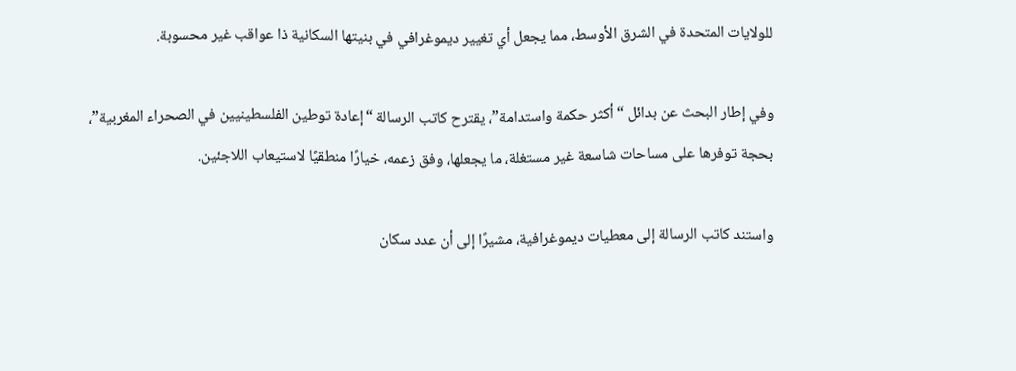للولايات المتحدة في الشرق الأوسط، مما يجعل أي تغيير ديموغرافي في بنيتها السكانية ذا عواقب غير محسوبة.

وفي إطار البحث عن بدائل “أكثر حكمة واستدامة”، يقترح كاتب الرسالة “إعادة توطين الفلسطينيين في الصحراء المغربية”، بحجة توفرها على مساحات شاسعة غير مستغلة، ما يجعلها، وفق زعمه، خيارًا منطقيًا لاستيعاب اللاجئين.

واستند كاتب الرسالة إلى معطيات ديموغرافية، مشيرًا إلى أن عدد سكان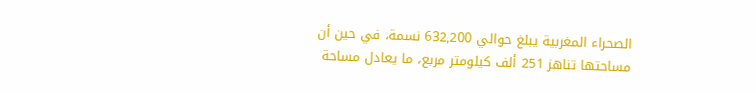الصحراء المغربية يبلغ حوالي 632,200 نسمة، في حين أن مساحتها تناهز 251 ألف كيلومتر مربع، ما يعادل مساحة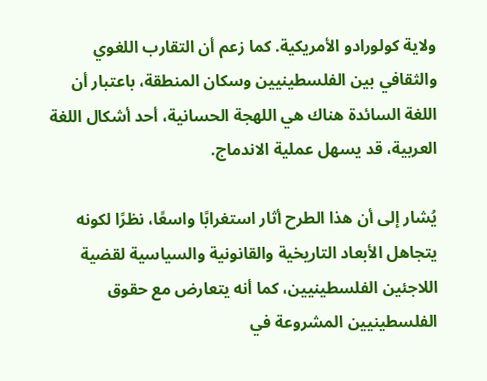ولاية كولورادو الأمريكية. كما زعم أن التقارب اللغوي والثقافي بين الفلسطينيين وسكان المنطقة، باعتبار أن اللغة السائدة هناك هي اللهجة الحسانية، أحد أشكال اللغة العربية، قد يسهل عملية الاندماج.

يُشار إلى أن هذا الطرح أثار استغرابًا واسعًا، نظرًا لكونه يتجاهل الأبعاد التاريخية والقانونية والسياسية لقضية اللاجئين الفلسطينيين، كما أنه يتعارض مع حقوق الفلسطينيين المشروعة في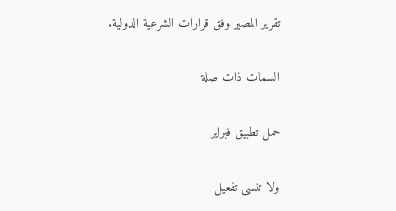تقرير المصير وفق قرارات الشرعية الدولية.

السمات ذات صلة

حمل تطبيق فبراير

ولا تنسى تفعيل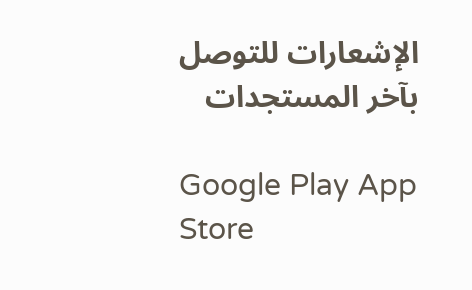الإشعارات للتوصل بآخر المستجدات

Google Play App Store